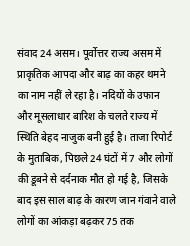संवाद 24 असम। पूर्वोत्तर राज्य असम में प्राकृतिक आपदा और बाढ़ का कहर थमने का नाम नहीं ले रहा है। नदियों के उफान और मूसलाधार बारिश के चलते राज्य में स्थिति बेहद नाजुक बनी हुई है। ताजा रिपोर्ट के मुताबिक, पिछले 24 घंटों में 7 और लोगों की डूबने से दर्दनाक मौत हो गई है, जिसके बाद इस साल बाढ़ के कारण जान गंवाने वाले लोगों का आंकड़ा बढ़कर 75 तक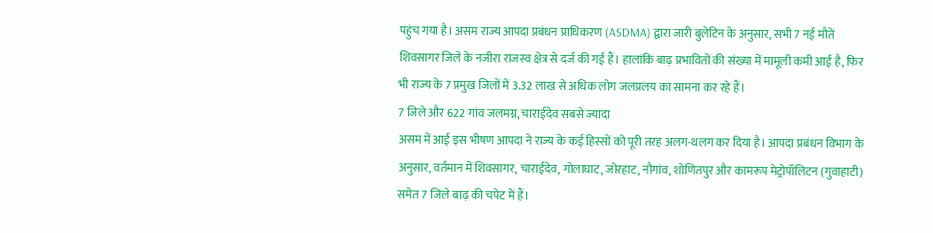पहुंच गया है। असम राज्य आपदा प्रबंधन प्राधिकरण (ASDMA) द्वारा जारी बुलेटिन के अनुसार, सभी 7 नई मौतें शिवसागर जिले के नजीरा राजस्व क्षेत्र से दर्ज की गई हैं। हालांकि बाढ़ प्रभावितों की संख्या में मामूली कमी आई है, फिर भी राज्य के 7 प्रमुख जिलों में 3.32 लाख से अधिक लोग जलप्रलय का सामना कर रहे हैं।
7 जिले और 622 गांव जलमग्न, चाराईदेव सबसे ज्यादा
असम में आई इस भीषण आपदा ने राज्य के कई हिस्सों को पूरी तरह अलग-थलग कर दिया है। आपदा प्रबंधन विभाग के अनुसार, वर्तमान में शिवसागर, चाराईदेव, गोलाघाट, जोरहाट, नौगांव, शोणितपुर और कामरूप मेट्रोपॉलिटन (गुवाहाटी) समेत 7 जिले बाढ़ की चपेट में हैं।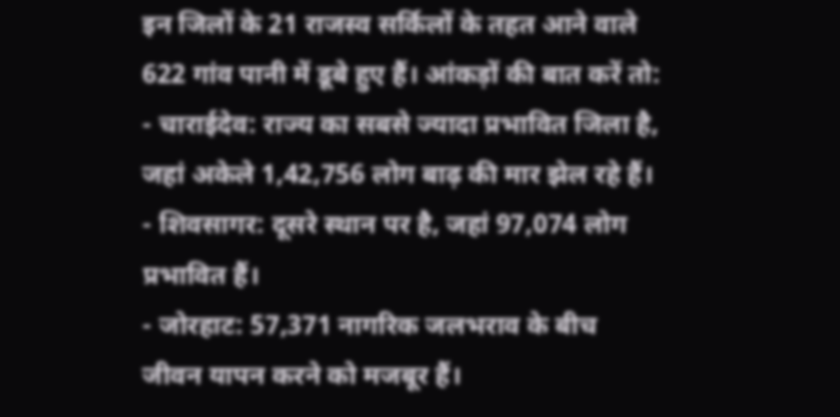इन जिलों के 21 राजस्व सर्किलों के तहत आने वाले 622 गांव पानी में डूबे हुए हैं। आंकड़ों की बात करें तो:
- चाराईदेव: राज्य का सबसे ज्यादा प्रभावित जिला है, जहां अकेले 1,42,756 लोग बाढ़ की मार झेल रहे हैं।
- शिवसागर: दूसरे स्थान पर है, जहां 97,074 लोग प्रभावित हैं।
- जोरहाट: 57,371 नागरिक जलभराव के बीच जीवन यापन करने को मजबूर हैं।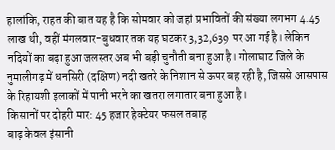हालांकि, राहत की बात यह है कि सोमवार को जहां प्रभावितों की संख्या लगभग 4.45 लाख थी, वहीं मंगलवार-बुधवार तक यह घटकर 3,32,639 पर आ गई है। लेकिन नदियों का बढ़ा हुआ जलस्तर अब भी बड़ी चुनौती बना हुआ है। गोलाघाट जिले के नुमालीगढ़ में धनसिरी (दक्षिण) नदी खतरे के निशान से ऊपर बह रही है, जिससे आसपास के रिहायशी इलाकों में पानी भरने का खतरा लगातार बना हुआ है।
किसानों पर दोहरी मार: 45 हजार हेक्टेयर फसल तबाह
बाढ़ केवल इंसानी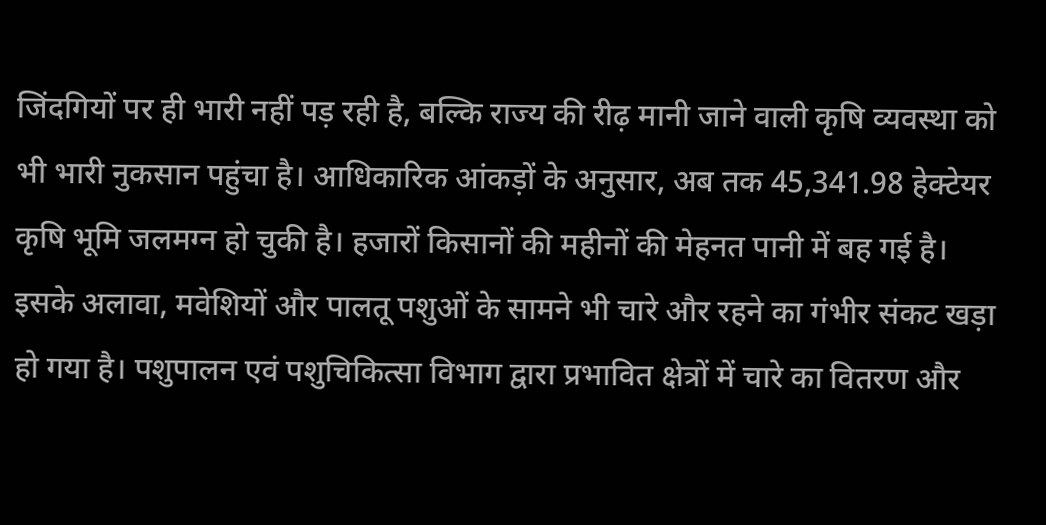जिंदगियों पर ही भारी नहीं पड़ रही है, बल्कि राज्य की रीढ़ मानी जाने वाली कृषि व्यवस्था को भी भारी नुकसान पहुंचा है। आधिकारिक आंकड़ों के अनुसार, अब तक 45,341.98 हेक्टेयर कृषि भूमि जलमग्न हो चुकी है। हजारों किसानों की महीनों की मेहनत पानी में बह गई है। इसके अलावा, मवेशियों और पालतू पशुओं के सामने भी चारे और रहने का गंभीर संकट खड़ा हो गया है। पशुपालन एवं पशुचिकित्सा विभाग द्वारा प्रभावित क्षेत्रों में चारे का वितरण और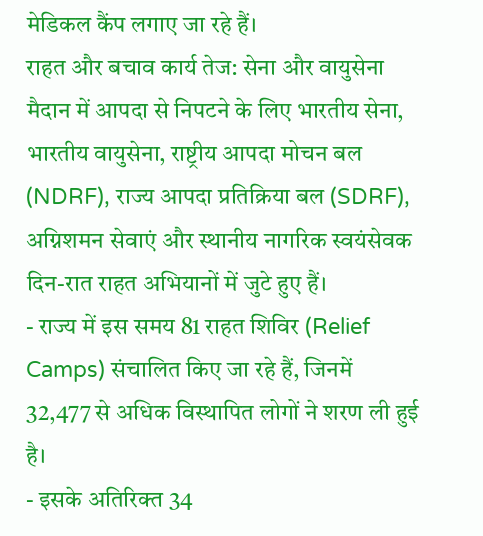मेडिकल कैंप लगाए जा रहे हैं।
राहत और बचाव कार्य तेज: सेना और वायुसेना मैदान में आपदा से निपटने के लिए भारतीय सेना, भारतीय वायुसेना, राष्ट्रीय आपदा मोचन बल (NDRF), राज्य आपदा प्रतिक्रिया बल (SDRF), अग्निशमन सेवाएं और स्थानीय नागरिक स्वयंसेवक दिन-रात राहत अभियानों में जुटे हुए हैं।
- राज्य में इस समय 81 राहत शिविर (Relief Camps) संचालित किए जा रहे हैं, जिनमें 32,477 से अधिक विस्थापित लोगों ने शरण ली हुई है।
- इसके अतिरिक्त 34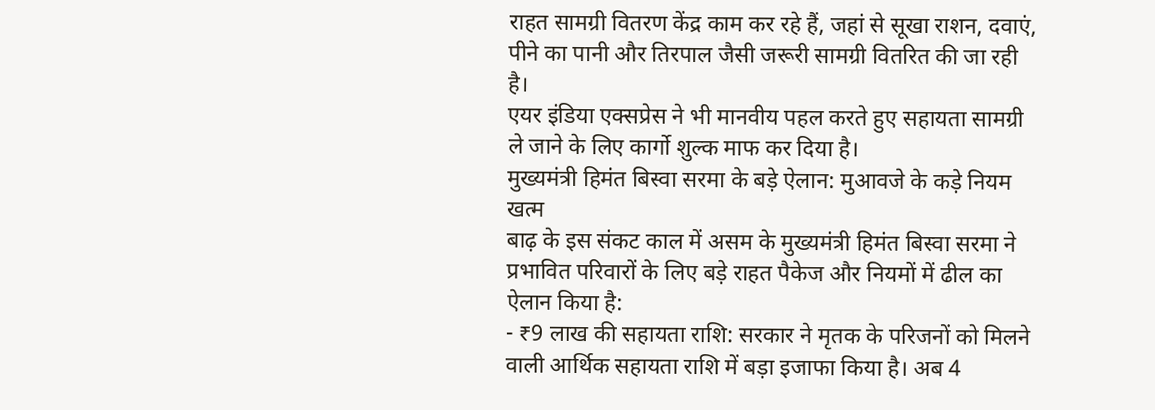राहत सामग्री वितरण केंद्र काम कर रहे हैं, जहां से सूखा राशन, दवाएं, पीने का पानी और तिरपाल जैसी जरूरी सामग्री वितरित की जा रही है।
एयर इंडिया एक्सप्रेस ने भी मानवीय पहल करते हुए सहायता सामग्री ले जाने के लिए कार्गो शुल्क माफ कर दिया है।
मुख्यमंत्री हिमंत बिस्वा सरमा के बड़े ऐलान: मुआवजे के कड़े नियम खत्म
बाढ़ के इस संकट काल में असम के मुख्यमंत्री हिमंत बिस्वा सरमा ने प्रभावित परिवारों के लिए बड़े राहत पैकेज और नियमों में ढील का ऐलान किया है:
- ₹9 लाख की सहायता राशि: सरकार ने मृतक के परिजनों को मिलने वाली आर्थिक सहायता राशि में बड़ा इजाफा किया है। अब 4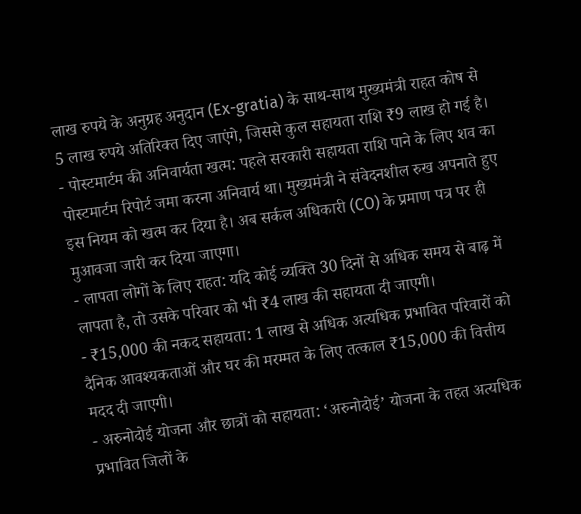लाख रुपये के अनुग्रह अनुदान (Ex-gratia) के साथ-साथ मुख्यमंत्री राहत कोष से 5 लाख रुपये अतिरिक्त दिए जाएंगे, जिससे कुल सहायता राशि ₹9 लाख हो गई है।
- पोस्टमार्टम की अनिवार्यता खत्म: पहले सरकारी सहायता राशि पाने के लिए शव का पोस्टमार्टम रिपोर्ट जमा करना अनिवार्य था। मुख्यमंत्री ने संवेदनशील रुख अपनाते हुए इस नियम को खत्म कर दिया है। अब सर्कल अधिकारी (CO) के प्रमाण पत्र पर ही मुआवजा जारी कर दिया जाएगा।
- लापता लोगों के लिए राहत: यदि कोई व्यक्ति 30 दिनों से अधिक समय से बाढ़ में लापता है, तो उसके परिवार को भी ₹4 लाख की सहायता दी जाएगी।
- ₹15,000 की नकद सहायता: 1 लाख से अधिक अत्यधिक प्रभावित परिवारों को दैनिक आवश्यकताओं और घर की मरम्मत के लिए तत्काल ₹15,000 की वित्तीय मदद दी जाएगी।
- अरुनोदोई योजना और छात्रों को सहायता: ‘अरुनोदोई’ योजना के तहत अत्यधिक प्रभावित जिलों के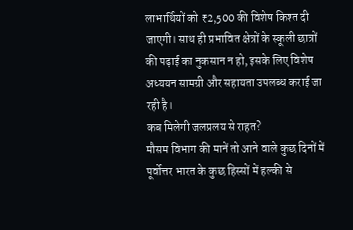लाभार्थियों को ₹2,500 की विशेष किश्त दी जाएगी। साथ ही प्रभावित क्षेत्रों के स्कूली छात्रों की पढ़ाई का नुकसान न हो, इसके लिए विशेष अध्ययन सामग्री और सहायता उपलब्ध कराई जा रही है।
कब मिलेगी जलप्रलय से राहत?
मौसम विभाग की मानें तो आने वाले कुछ दिनों में पूर्वोत्तर भारत के कुछ हिस्सों में हल्की से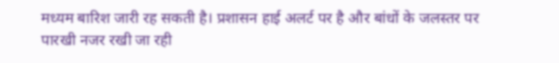मध्यम बारिश जारी रह सकती है। प्रशासन हाई अलर्ट पर है और बांधों के जलस्तर पर पारखी नजर रखी जा रही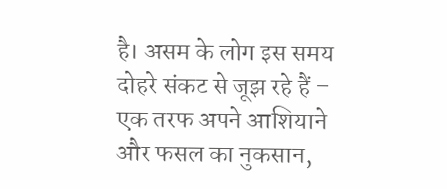है। असम के लोग इस समय दोहरे संकट से जूझ रहे हैं – एक तरफ अपने आशियाने और फसल का नुकसान,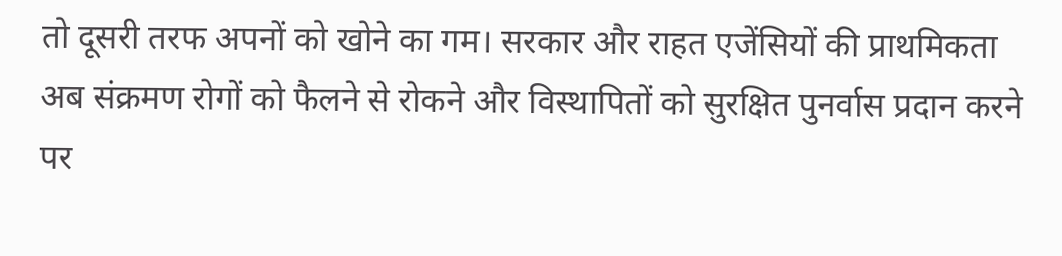तो दूसरी तरफ अपनों को खोने का गम। सरकार और राहत एजेंसियों की प्राथमिकता अब संक्रमण रोगों को फैलने से रोकने और विस्थापितों को सुरक्षित पुनर्वास प्रदान करने पर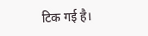टिक गई है।